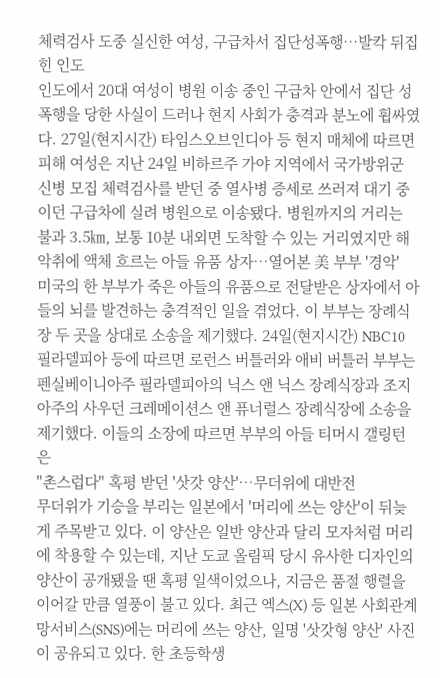체력검사 도중 실신한 여성, 구급차서 집단성폭행…발칵 뒤집힌 인도
인도에서 20대 여성이 병원 이송 중인 구급차 안에서 집단 성폭행을 당한 사실이 드러나 현지 사회가 충격과 분노에 휩싸였다. 27일(현지시간) 타임스오브인디아 등 현지 매체에 따르면 피해 여성은 지난 24일 비하르주 가야 지역에서 국가방위군 신병 모집 체력검사를 받던 중 열사병 증세로 쓰러져 대기 중이던 구급차에 실려 병원으로 이송됐다. 병원까지의 거리는 불과 3.5㎞, 보통 10분 내외면 도착할 수 있는 거리였지만 해
악취에 액체 흐르는 아들 유품 상자…열어본 美 부부 '경악'
미국의 한 부부가 죽은 아들의 유품으로 전달받은 상자에서 아들의 뇌를 발견하는 충격적인 일을 겪었다. 이 부부는 장례식장 두 곳을 상대로 소송을 제기했다. 24일(현지시간) NBC10 필라델피아 등에 따르면 로런스 버틀러와 애비 버틀러 부부는 펜실베이니아주 필라델피아의 닉스 앤 닉스 장례식장과 조지아주의 사우던 크레메이션스 앤 퓨너럴스 장례식장에 소송을 제기했다. 이들의 소장에 따르면 부부의 아들 티머시 갤링턴은
"촌스럽다" 혹평 받던 '삿갓 양산'…무더위에 대반전
무더위가 기승을 부리는 일본에서 '머리에 쓰는 양산'이 뒤늦게 주목받고 있다. 이 양산은 일반 양산과 달리 모자처럼 머리에 착용할 수 있는데, 지난 도쿄 올림픽 당시 유사한 디자인의 양산이 공개됐을 땐 혹평 일색이었으나, 지금은 품절 행렬을 이어갈 만큼 열풍이 불고 있다. 최근 엑스(X) 등 일본 사회관계망서비스(SNS)에는 머리에 쓰는 양산, 일명 '삿갓형 양산' 사진이 공유되고 있다. 한 초등학생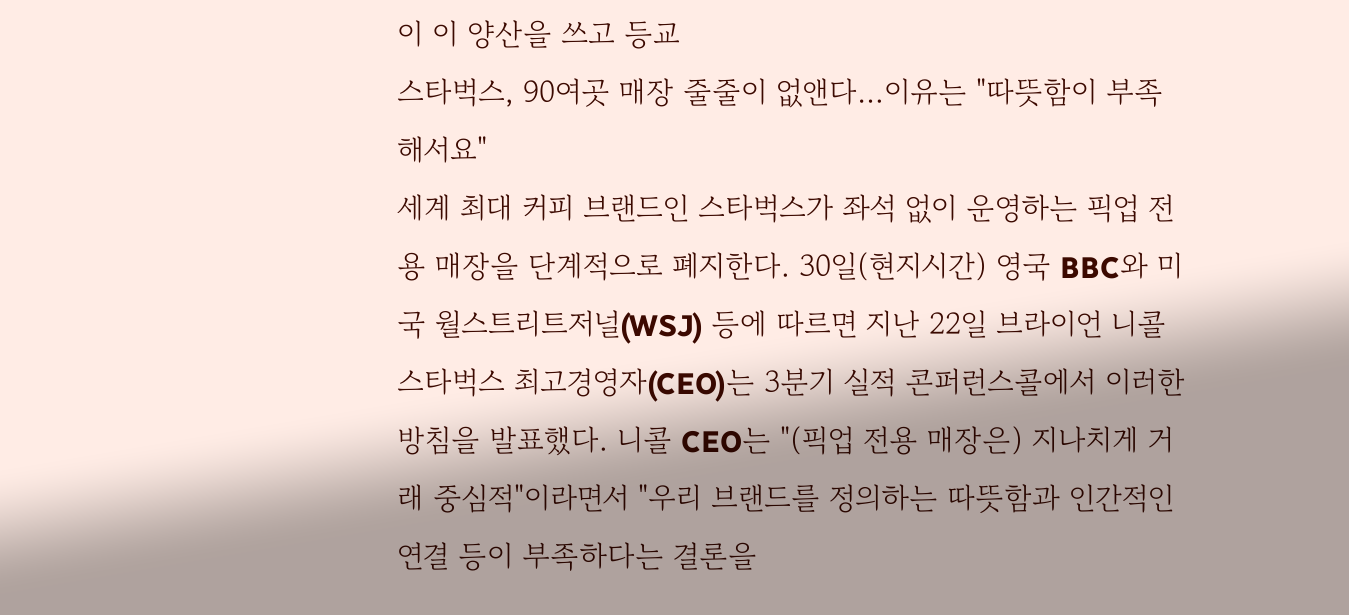이 이 양산을 쓰고 등교
스타벅스, 90여곳 매장 줄줄이 없앤다…이유는 "따뜻함이 부족해서요"
세계 최대 커피 브랜드인 스타벅스가 좌석 없이 운영하는 픽업 전용 매장을 단계적으로 폐지한다. 30일(현지시간) 영국 BBC와 미국 월스트리트저널(WSJ) 등에 따르면 지난 22일 브라이언 니콜 스타벅스 최고경영자(CEO)는 3분기 실적 콘퍼런스콜에서 이러한 방침을 발표했다. 니콜 CEO는 "(픽업 전용 매장은) 지나치게 거래 중심적"이라면서 "우리 브랜드를 정의하는 따뜻함과 인간적인 연결 등이 부족하다는 결론을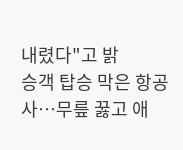내렸다"고 밝
승객 탑승 막은 항공사…무릎 꿇고 애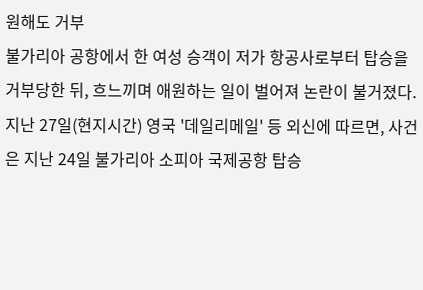원해도 거부
불가리아 공항에서 한 여성 승객이 저가 항공사로부터 탑승을 거부당한 뒤, 흐느끼며 애원하는 일이 벌어져 논란이 불거졌다. 지난 27일(현지시간) 영국 '데일리메일' 등 외신에 따르면, 사건은 지난 24일 불가리아 소피아 국제공항 탑승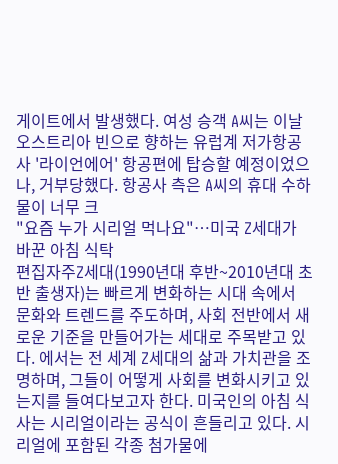게이트에서 발생했다. 여성 승객 A씨는 이날 오스트리아 빈으로 향하는 유럽계 저가항공사 '라이언에어' 항공편에 탑승할 예정이었으나, 거부당했다. 항공사 측은 A씨의 휴대 수하물이 너무 크
"요즘 누가 시리얼 먹나요"…미국 Z세대가 바꾼 아침 식탁
편집자주Z세대(1990년대 후반~2010년대 초반 출생자)는 빠르게 변화하는 시대 속에서 문화와 트렌드를 주도하며, 사회 전반에서 새로운 기준을 만들어가는 세대로 주목받고 있다. 에서는 전 세계 Z세대의 삶과 가치관을 조명하며, 그들이 어떻게 사회를 변화시키고 있는지를 들여다보고자 한다. 미국인의 아침 식사는 시리얼이라는 공식이 흔들리고 있다. 시리얼에 포함된 각종 첨가물에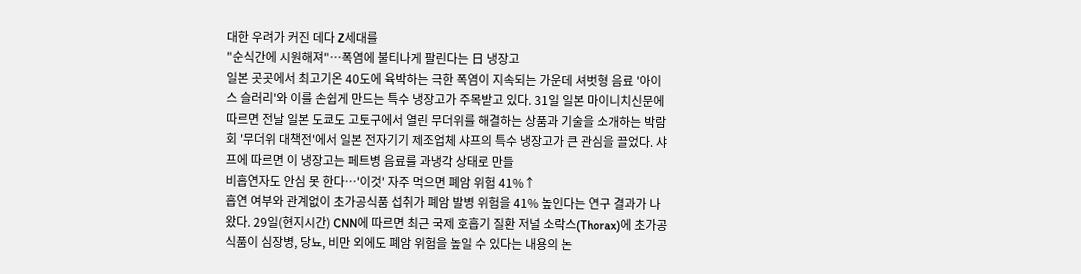대한 우려가 커진 데다 Z세대를
"순식간에 시원해져"…폭염에 불티나게 팔린다는 日 냉장고
일본 곳곳에서 최고기온 40도에 육박하는 극한 폭염이 지속되는 가운데 셔벗형 음료 '아이스 슬러리'와 이를 손쉽게 만드는 특수 냉장고가 주목받고 있다. 31일 일본 마이니치신문에 따르면 전날 일본 도쿄도 고토구에서 열린 무더위를 해결하는 상품과 기술을 소개하는 박람회 '무더위 대책전'에서 일본 전자기기 제조업체 샤프의 특수 냉장고가 큰 관심을 끌었다. 샤프에 따르면 이 냉장고는 페트병 음료를 과냉각 상태로 만들
비흡연자도 안심 못 한다…'이것' 자주 먹으면 폐암 위험 41%↑
흡연 여부와 관계없이 초가공식품 섭취가 폐암 발병 위험을 41% 높인다는 연구 결과가 나왔다. 29일(현지시간) CNN에 따르면 최근 국제 호흡기 질환 저널 소락스(Thorax)에 초가공식품이 심장병, 당뇨, 비만 외에도 폐암 위험을 높일 수 있다는 내용의 논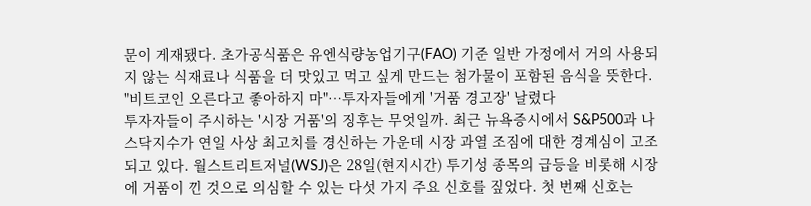문이 게재됐다. 초가공식품은 유엔식량농업기구(FAO) 기준 일반 가정에서 거의 사용되지 않는 식재료나 식품을 더 맛있고 먹고 싶게 만드는 첨가물이 포함된 음식을 뜻한다.
"비트코인 오른다고 좋아하지 마"…투자자들에게 '거품 경고장' 날렸다
투자자들이 주시하는 '시장 거품'의 징후는 무엇일까. 최근 뉴욕증시에서 S&P500과 나스닥지수가 연일 사상 최고치를 경신하는 가운데 시장 과열 조짐에 대한 경계심이 고조되고 있다. 월스트리트저널(WSJ)은 28일(현지시간) 투기성 종목의 급등을 비롯해 시장에 거품이 낀 것으로 의심할 수 있는 다섯 가지 주요 신호를 짚었다. 첫 번째 신호는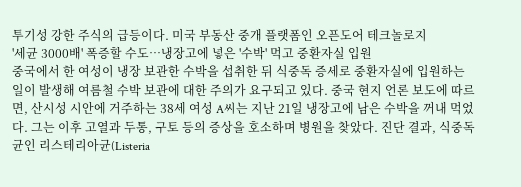투기성 강한 주식의 급등이다. 미국 부동산 중개 플랫폼인 오픈도어 테크놀로지
'세균 3000배' 폭증할 수도…냉장고에 넣은 '수박' 먹고 중환자실 입원
중국에서 한 여성이 냉장 보관한 수박을 섭취한 뒤 식중독 증세로 중환자실에 입원하는 일이 발생해 여름철 수박 보관에 대한 주의가 요구되고 있다. 중국 현지 언론 보도에 따르면, 산시성 시안에 거주하는 38세 여성 A씨는 지난 21일 냉장고에 남은 수박을 꺼내 먹었다. 그는 이후 고열과 두통, 구토 등의 증상을 호소하며 병원을 찾았다. 진단 결과, 식중독균인 리스테리아균(Listeria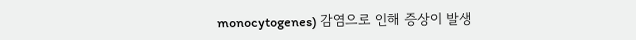monocytogenes) 감염으로 인해 증상이 발생